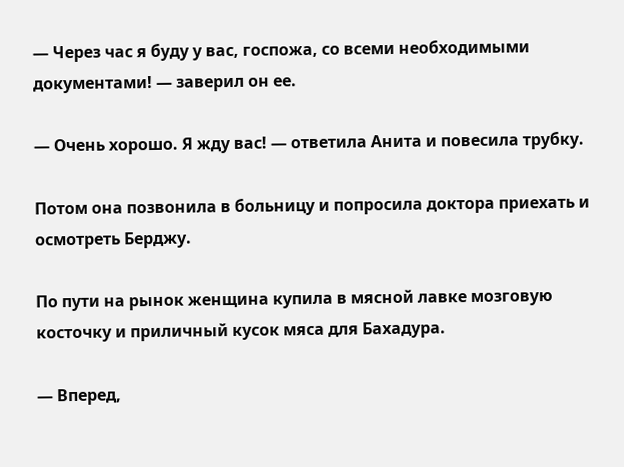— Через час я буду у вас, госпожа, со всеми необходимыми документами! — заверил он ее.

— Очень хорошо. Я жду вас! — ответила Анита и повесила трубку.

Потом она позвонила в больницу и попросила доктора приехать и осмотреть Берджу.

По пути на рынок женщина купила в мясной лавке мозговую косточку и приличный кусок мяса для Бахадура.

— Вперед,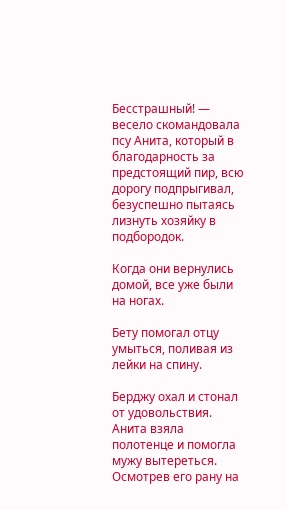Бесстрашный! — весело скомандовала псу Анита, который в благодарность за предстоящий пир, всю дорогу подпрыгивал, безуспешно пытаясь лизнуть хозяйку в подбородок.

Когда они вернулись домой, все уже были на ногах.

Бету помогал отцу умыться, поливая из лейки на спину.

Берджу охал и стонал от удовольствия. Анита взяла полотенце и помогла мужу вытереться. Осмотрев его рану на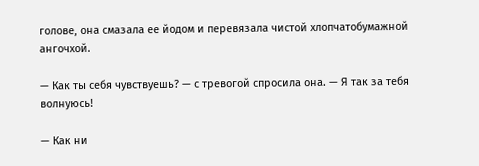голове, она смазала ее йодом и перевязала чистой хлопчатобумажной ангочхой.

— Как ты себя чувствуешь? — с тревогой спросила она. — Я так за тебя волнуюсь!

— Как ни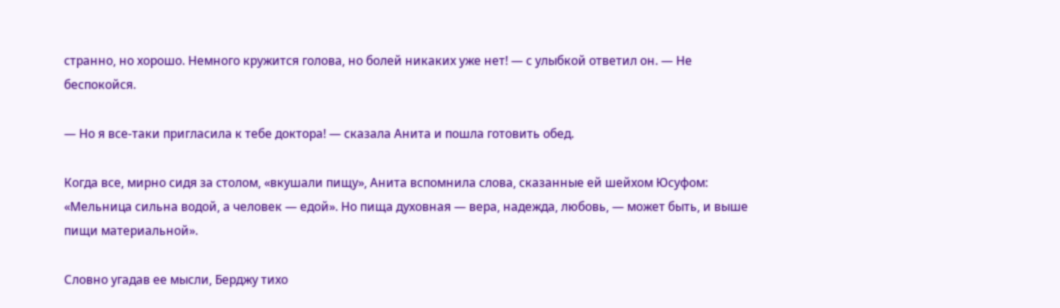странно, но хорошо. Немного кружится голова, но болей никаких уже нет! — с улыбкой ответил он. — Не беспокойся.

— Но я все-таки пригласила к тебе доктора! — сказала Анита и пошла готовить обед.

Когда все, мирно сидя за столом, «вкушали пищу», Анита вспомнила слова, сказанные ей шейхом Юсуфом: «Мельница сильна водой, а человек — едой». Но пища духовная — вера, надежда, любовь, — может быть, и выше пищи материальной».

Словно угадав ее мысли, Берджу тихо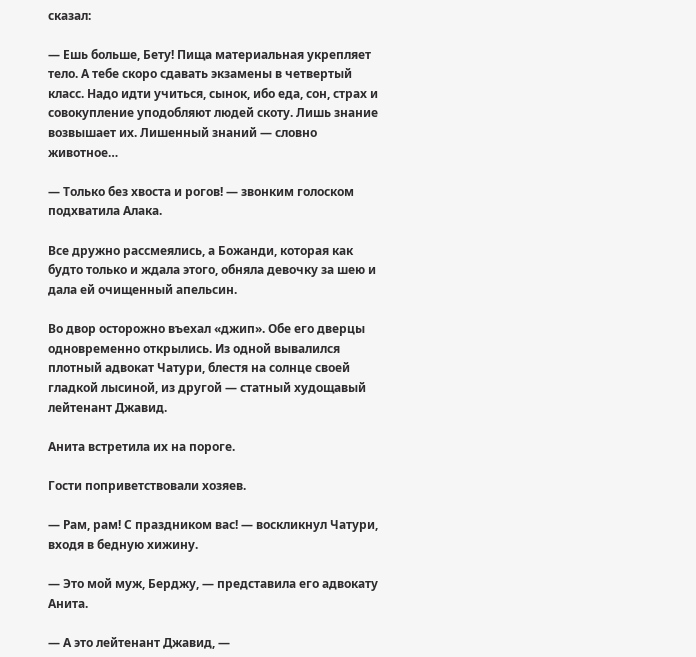сказал:

— Ешь больше, Бету! Пища материальная укрепляет тело. А тебе скоро сдавать экзамены в четвертый класс. Надо идти учиться, сынок, ибо еда, сон, страх и совокупление уподобляют людей скоту. Лишь знание возвышает их. Лишенный знаний — словно животное…

— Только без хвоста и рогов! — звонким голоском подхватила Алака.

Все дружно рассмеялись, а Божанди, которая как будто только и ждала этого, обняла девочку за шею и дала ей очищенный апельсин.

Во двор осторожно въехал «джип». Обе его дверцы одновременно открылись. Из одной вывалился плотный адвокат Чатури, блестя на солнце своей гладкой лысиной, из другой — статный худощавый лейтенант Джавид.

Анита встретила их на пороге.

Гости поприветствовали хозяев.

— Рам, рам! С праздником вас! — воскликнул Чатури, входя в бедную хижину.

— Это мой муж, Берджу, — представила его адвокату Анита.

— А это лейтенант Джавид, —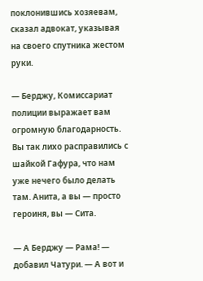поклонившись хозяевам, сказал адвокат, указывая на своего спутника жестом руки.

— Берджу, Комиссариат полиции выражает вам огромную благодарность. Вы так лихо расправились с шайкой Гафура, что нам уже нечего было делать там. Анита, а вы — просто героиня, вы — Сита.

— А Берджу — Рама! — добавил Чатури. — А вот и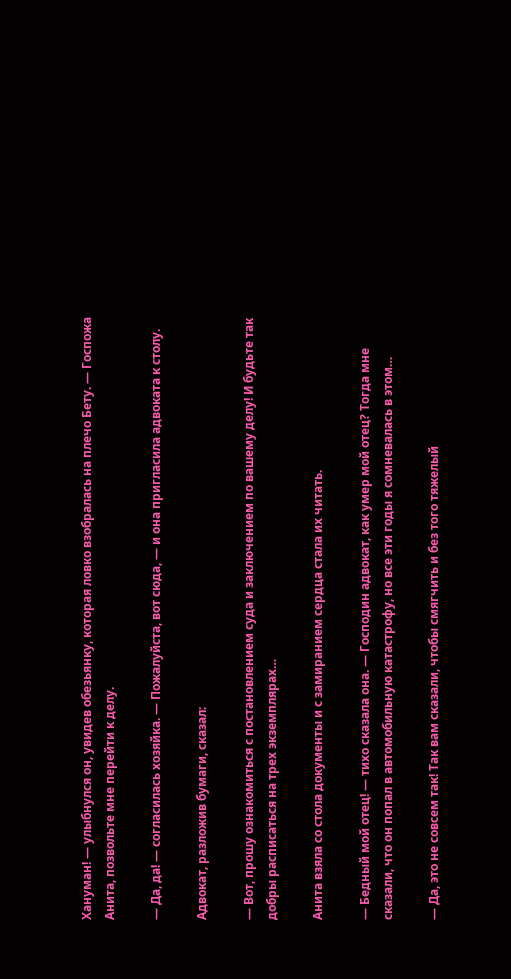Хануман! — улыбнулся он, увидев обезьянку, которая ловко взобралась на плечо Бету. — Госпожа Анита, позвольте мне перейти к делу.

— Да, да! — согласилась хозяйка. — Пожалуйста, вот сюда, — и она пригласила адвоката к столу.

Адвокат, разложив бумаги, сказал:

— Вот, прошу ознакомиться с постановлением суда и заключением по вашему делу! И будьте так добры расписаться на трех экземплярах…

Анита взяла со стола документы и с замиранием сердца стала их читать.

— Бедный мой отец! — тихо сказала она. — Господин адвокат, как умер мой отец? Тогда мне сказали, что он попал в автомобильную катастрофу, но все эти годы я сомневалась в этом…

— Да, это не совсем так! Так вам сказали, чтобы смягчить и без того тяжелый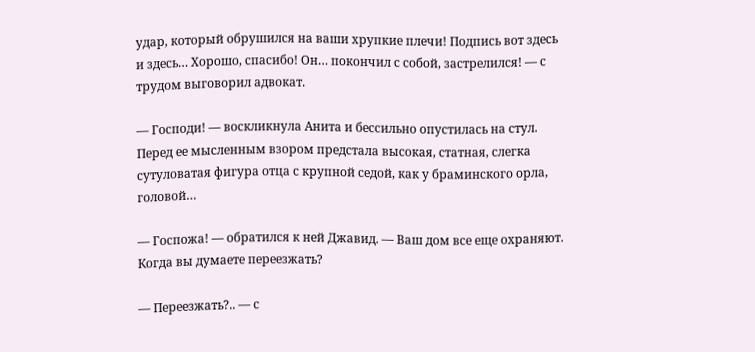удар, который обрушился на ваши хрупкие плечи! Подпись вот здесь и здесь… Хорошо, спасибо! Он… покончил с собой, застрелился! — с трудом выговорил адвокат.

— Господи! — воскликнула Анита и бессильно опустилась на стул. Перед ее мысленным взором предстала высокая, статная, слегка сутуловатая фигура отца с крупной седой, как у браминского орла, головой…

— Госпожа! — обратился к ней Джавид. — Ваш дом все еще охраняют. Когда вы думаете переезжать?

— Переезжать?.. — с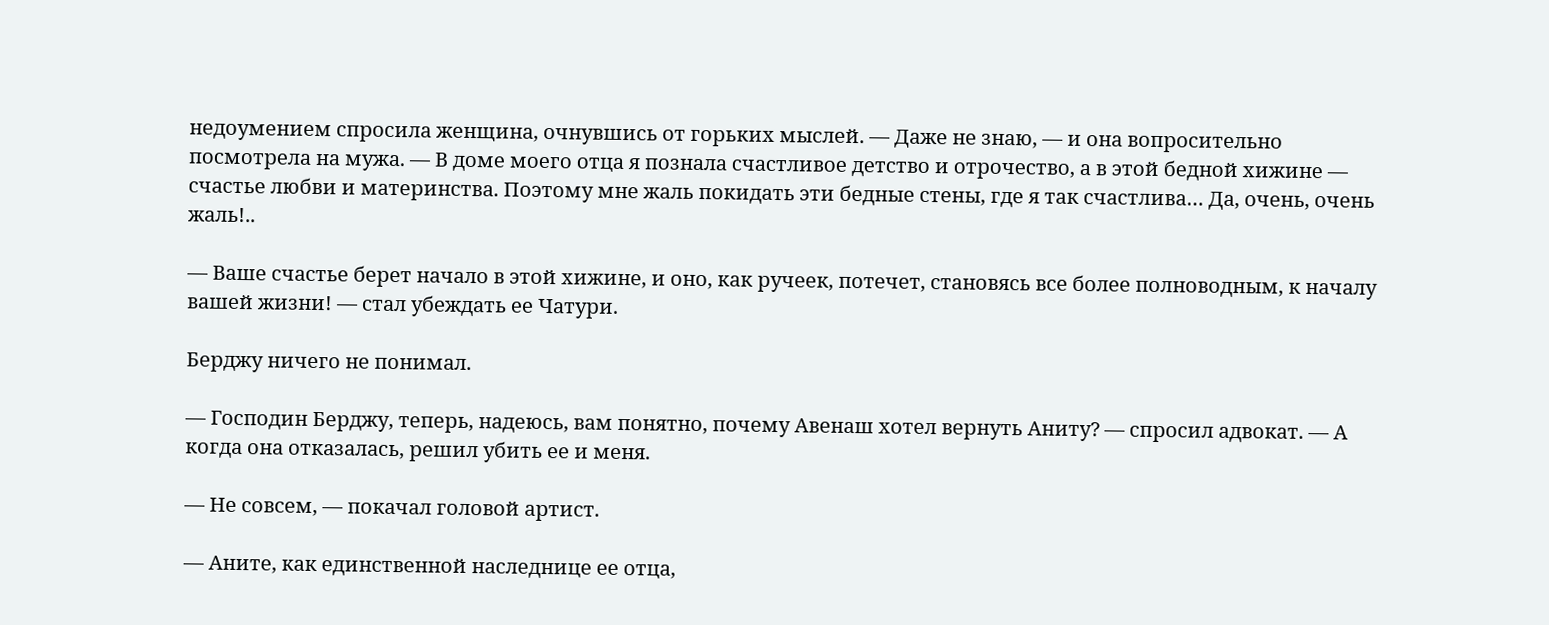недоумением спросила женщина, очнувшись от горьких мыслей. — Даже не знаю, — и она вопросительно посмотрела на мужа. — В доме моего отца я познала счастливое детство и отрочество, а в этой бедной хижине — счастье любви и материнства. Поэтому мне жаль покидать эти бедные стены, где я так счастлива… Да, очень, очень жаль!..

— Ваше счастье берет начало в этой хижине, и оно, как ручеек, потечет, становясь все более полноводным, к началу вашей жизни! — стал убеждать ее Чатури.

Берджу ничего не понимал.

— Господин Берджу, теперь, надеюсь, вам понятно, почему Авенаш хотел вернуть Аниту? — спросил адвокат. — А когда она отказалась, решил убить ее и меня.

— Не совсем, — покачал головой артист.

— Аните, как единственной наследнице ее отца,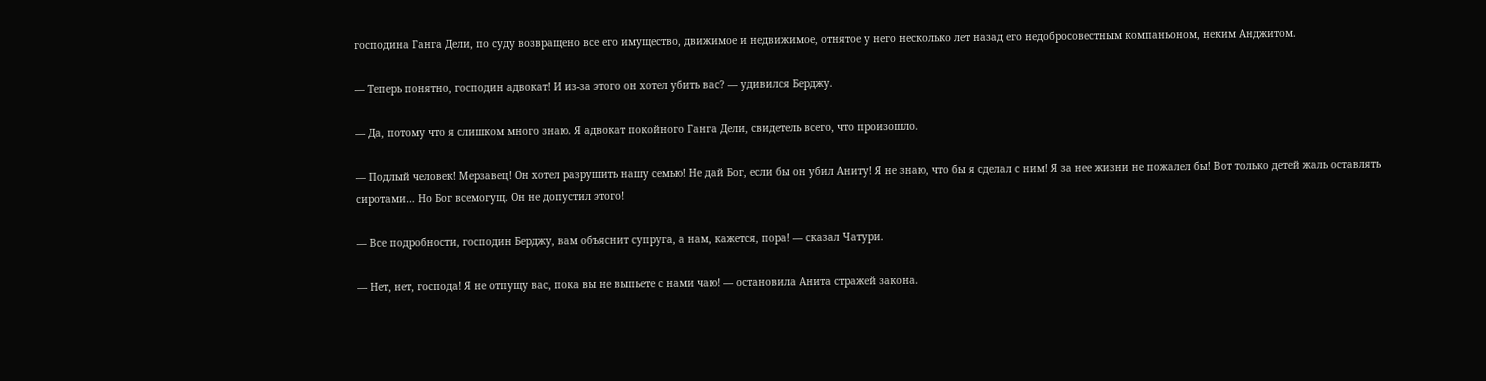господина Ганга Дели, по суду возвращено все его имущество, движимое и недвижимое, отнятое у него несколько лет назад его недобросовестным компаньоном, неким Анджитом.

— Теперь понятно, господин адвокат! И из-за этого он хотел убить вас? — удивился Берджу.

— Да, потому что я слишком много знаю. Я адвокат покойного Ганга Дели, свидетель всего, что произошло.

— Подлый человек! Мерзавец! Он хотел разрушить нашу семью! Не дай Бог, если бы он убил Аниту! Я не знаю, что бы я сделал с ним! Я за нее жизни не пожалел бы! Вот только детей жаль оставлять сиротами… Но Бог всемогущ. Он не допустил этого!

— Все подробности, господин Берджу, вам объяснит супруга, а нам, кажется, пора! — сказал Чатури.

— Нет, нет, господа! Я не отпущу вас, пока вы не выпьете с нами чаю! — остановила Анита стражей закона.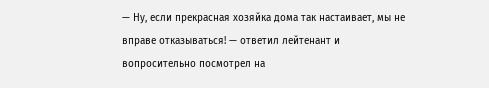— Ну, если прекрасная хозяйка дома так настаивает, мы не вправе отказываться! — ответил лейтенант и вопросительно посмотрел на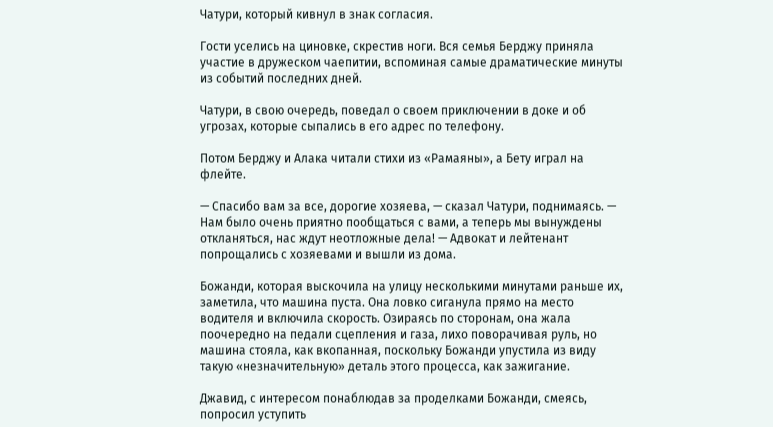Чатури, который кивнул в знак согласия.

Гости уселись на циновке, скрестив ноги. Вся семья Берджу приняла участие в дружеском чаепитии, вспоминая самые драматические минуты из событий последних дней.

Чатури, в свою очередь, поведал о своем приключении в доке и об угрозах, которые сыпались в его адрес по телефону.

Потом Берджу и Алака читали стихи из «Рамаяны», а Бету играл на флейте.

— Спасибо вам за все, дорогие хозяева, — сказал Чатури, поднимаясь. — Нам было очень приятно пообщаться с вами, а теперь мы вынуждены откланяться, нас ждут неотложные дела! — Адвокат и лейтенант попрощались с хозяевами и вышли из дома.

Божанди, которая выскочила на улицу несколькими минутами раньше их, заметила, что машина пуста. Она ловко сиганула прямо на место водителя и включила скорость. Озираясь по сторонам, она жала поочередно на педали сцепления и газа, лихо поворачивая руль, но машина стояла, как вкопанная, поскольку Божанди упустила из виду такую «незначительную» деталь этого процесса, как зажигание.

Джавид, с интересом понаблюдав за проделками Божанди, смеясь, попросил уступить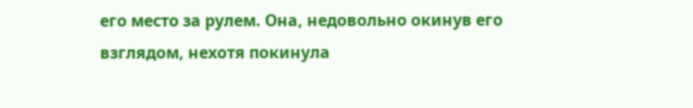его место за рулем. Она, недовольно окинув его взглядом, нехотя покинула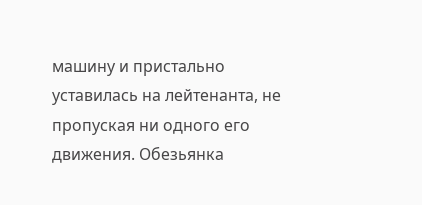машину и пристально уставилась на лейтенанта, не пропуская ни одного его движения. Обезьянка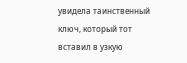увидела таинственный ключ, который тот вставил в узкую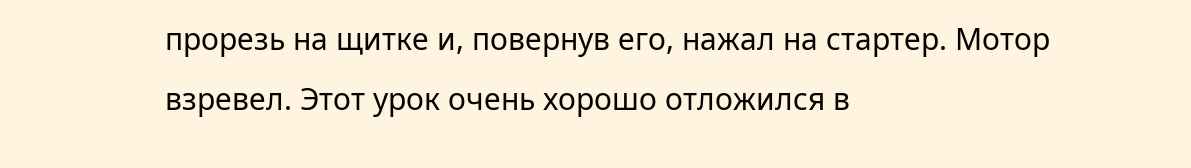прорезь на щитке и, повернув его, нажал на стартер. Мотор взревел. Этот урок очень хорошо отложился в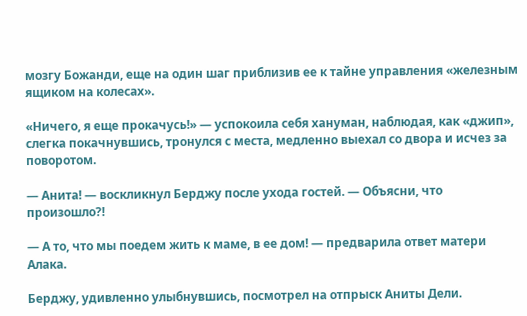мозгу Божанди, еще на один шаг приблизив ее к тайне управления «железным ящиком на колесах».

«Ничего, я еще прокачусь!» — успокоила себя хануман, наблюдая, как «джип», слегка покачнувшись, тронулся с места, медленно выехал со двора и исчез за поворотом.

— Анита! — воскликнул Берджу после ухода гостей. — Объясни, что произошло?!

— А то, что мы поедем жить к маме, в ее дом! — предварила ответ матери Алака.

Берджу, удивленно улыбнувшись, посмотрел на отпрыск Аниты Дели.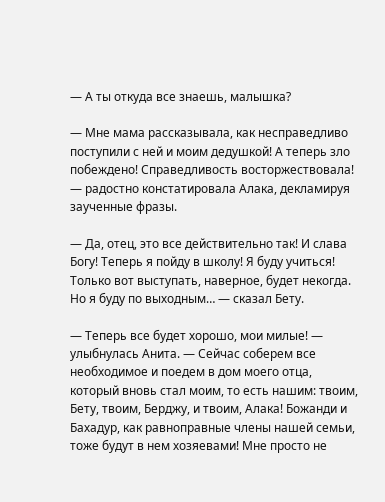— А ты откуда все знаешь, малышка?

— Мне мама рассказывала, как несправедливо поступили с ней и моим дедушкой! А теперь зло побеждено! Справедливость восторжествовала! — радостно констатировала Алака, декламируя заученные фразы.

— Да, отец, это все действительно так! И слава Богу! Теперь я пойду в школу! Я буду учиться! Только вот выступать, наверное, будет некогда. Но я буду по выходным… — сказал Бету.

— Теперь все будет хорошо, мои милые! — улыбнулась Анита. — Сейчас соберем все необходимое и поедем в дом моего отца, который вновь стал моим, то есть нашим: твоим, Бету, твоим, Берджу, и твоим, Алака! Божанди и Бахадур, как равноправные члены нашей семьи, тоже будут в нем хозяевами! Мне просто не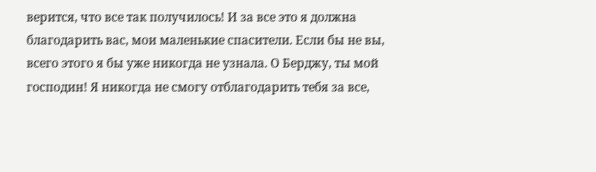верится, что все так получилось! И за все это я должна благодарить вас, мои маленькие спасители. Если бы не вы, всего этого я бы уже никогда не узнала. О Берджу, ты мой господин! Я никогда не смогу отблагодарить тебя за все,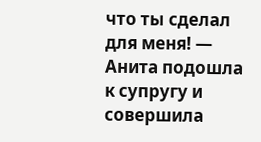что ты сделал для меня! — Анита подошла к супругу и совершила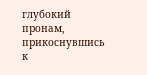глубокий пронам, прикоснувшись к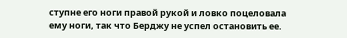ступне его ноги правой рукой и ловко поцеловала ему ноги, так что Берджу не успел остановить ее.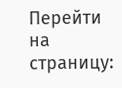Перейти на страницу: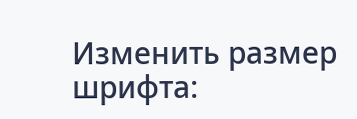Изменить размер шрифта: